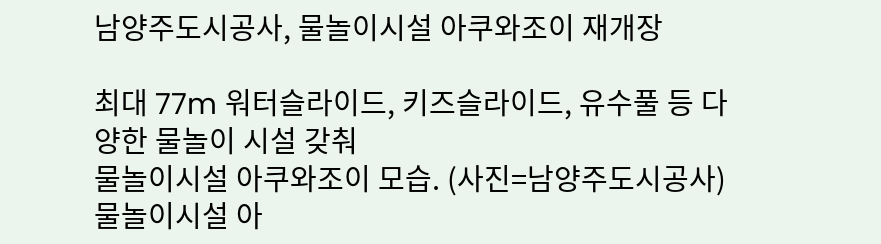남양주도시공사, 물놀이시설 아쿠와조이 재개장

최대 77m 워터슬라이드, 키즈슬라이드, 유수풀 등 다양한 물놀이 시설 갖춰
물놀이시설 아쿠와조이 모습. (사진=남양주도시공사)
물놀이시설 아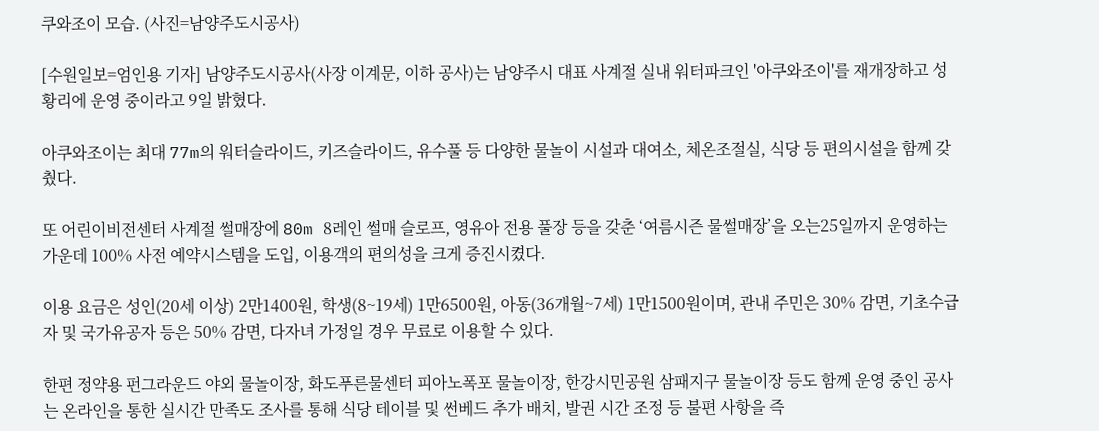쿠와조이 모습. (사진=남양주도시공사)

[수원일보=엄인용 기자] 남양주도시공사(사장 이계문, 이하 공사)는 남양주시 대표 사계절 실내 워터파크인 '아쿠와조이'를 재개장하고 성황리에 운영 중이라고 9일 밝혔다.

아쿠와조이는 최대 77m의 워터슬라이드, 키즈슬라이드, 유수풀 등 다양한 물놀이 시설과 대여소, 체온조절실, 식당 등 편의시설을 함께 갖췄다.

또 어린이비전센터 사계절 썰매장에 80m 8레인 썰매 슬로프, 영유아 전용 풀장 등을 갖춘 ‘여름시즌 물썰매장’을 오는25일까지 운영하는 가운데 100% 사전 예약시스템을 도입, 이용객의 편의성을 크게 증진시켰다.

이용 요금은 성인(20세 이상) 2만1400원, 학생(8~19세) 1만6500원, 아동(36개월~7세) 1만1500원이며, 관내 주민은 30% 감면, 기초수급자 및 국가유공자 등은 50% 감면, 다자녀 가정일 경우 무료로 이용할 수 있다.

한편 정약용 펀그라운드 야외 물놀이장, 화도푸른물센터 피아노폭포 물놀이장, 한강시민공원 삼패지구 물놀이장 등도 함께 운영 중인 공사는 온라인을 통한 실시간 만족도 조사를 통해 식당 테이블 및 썬베드 추가 배치, 발권 시간 조정 등 불편 사항을 즉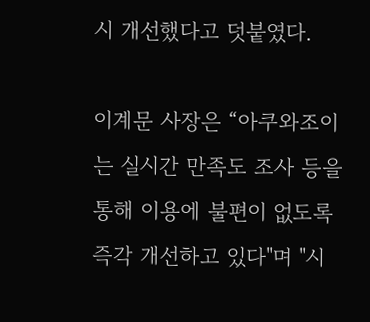시 개선했다고 덧붙였다.

이계문 사장은 “아쿠와조이는 실시간 만족도 조사 등을 통해 이용에 불편이 없도록 즉각 개선하고 있다"며 "시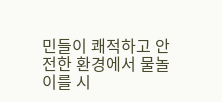민들이 쾌적하고 안전한 환경에서 물놀이를 시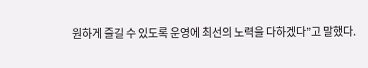원하게 즐길 수 있도록 운영에 최선의 노력을 다하겠다”고 말했다.